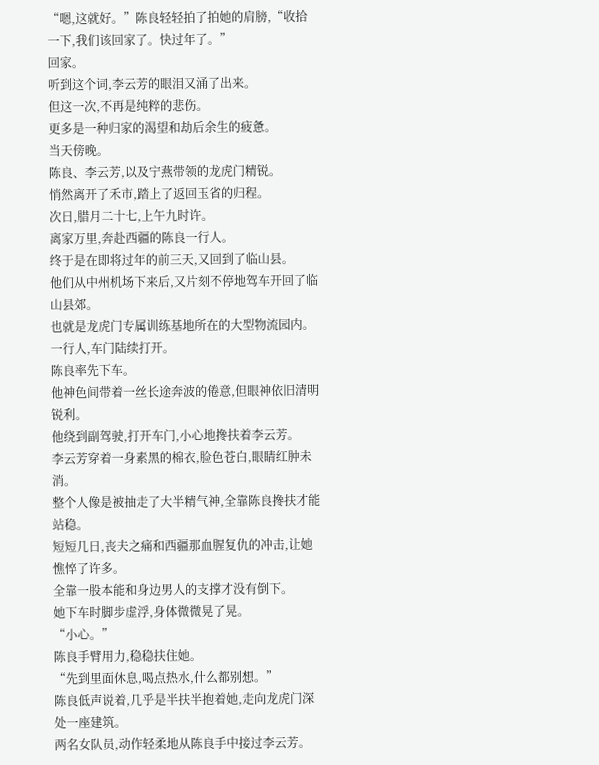“嗯,这就好。”陈良轻轻拍了拍她的肩膀,“收拾一下,我们该回家了。快过年了。”
回家。
听到这个词,李云芳的眼泪又涌了出来。
但这一次,不再是纯粹的悲伤。
更多是一种归家的渴望和劫后余生的疲惫。
当天傍晚。
陈良、李云芳,以及宁燕带领的龙虎门精锐。
悄然离开了禾市,踏上了返回玉省的归程。
次日,腊月二十七,上午九时许。
离家万里,奔赴西疆的陈良一行人。
终于是在即将过年的前三天,又回到了临山县。
他们从中州机场下来后,又片刻不停地驾车开回了临山县郊。
也就是龙虎门专属训练基地所在的大型物流园内。
一行人,车门陆续打开。
陈良率先下车。
他神色间带着一丝长途奔波的倦意,但眼神依旧清明锐利。
他绕到副驾驶,打开车门,小心地搀扶着李云芳。
李云芳穿着一身素黑的棉衣,脸色苍白,眼睛红肿未消。
整个人像是被抽走了大半精气神,全靠陈良搀扶才能站稳。
短短几日,丧夫之痛和西疆那血腥复仇的冲击,让她憔悴了许多。
全靠一股本能和身边男人的支撑才没有倒下。
她下车时脚步虚浮,身体微微晃了晃。
“小心。”
陈良手臂用力,稳稳扶住她。
“先到里面休息,喝点热水,什么都别想。”
陈良低声说着,几乎是半扶半抱着她,走向龙虎门深处一座建筑。
两名女队员,动作轻柔地从陈良手中接过李云芳。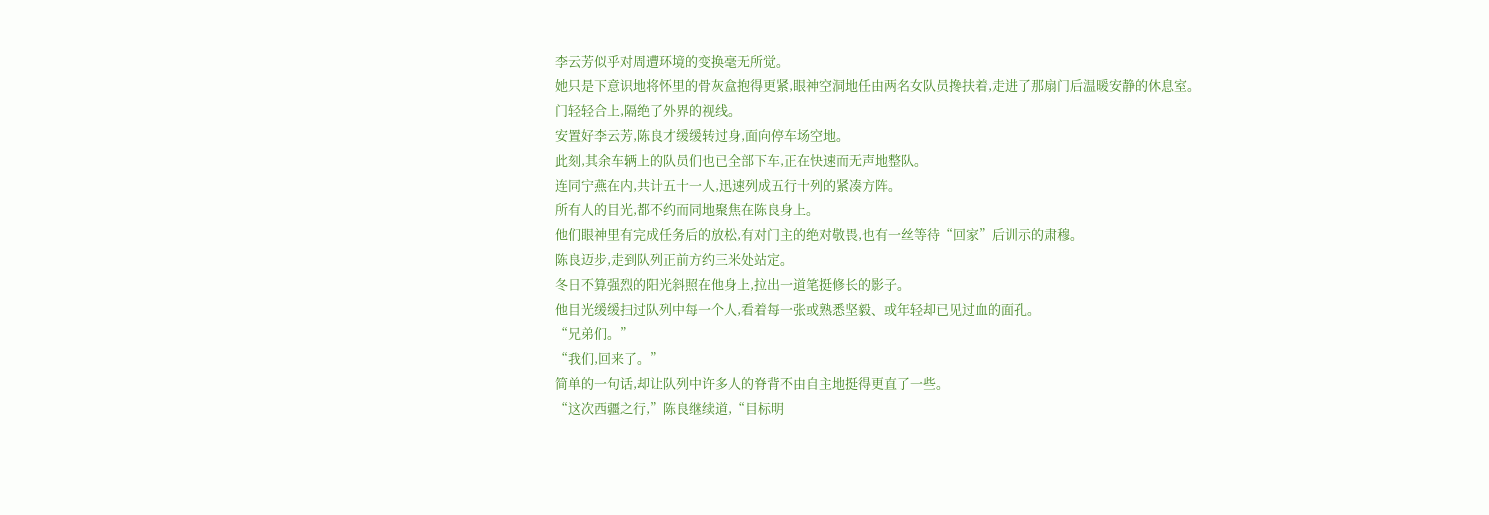李云芳似乎对周遭环境的变换毫无所觉。
她只是下意识地将怀里的骨灰盒抱得更紧,眼神空洞地任由两名女队员搀扶着,走进了那扇门后温暖安静的休息室。
门轻轻合上,隔绝了外界的视线。
安置好李云芳,陈良才缓缓转过身,面向停车场空地。
此刻,其余车辆上的队员们也已全部下车,正在快速而无声地整队。
连同宁燕在内,共计五十一人,迅速列成五行十列的紧凑方阵。
所有人的目光,都不约而同地聚焦在陈良身上。
他们眼神里有完成任务后的放松,有对门主的绝对敬畏,也有一丝等待“回家”后训示的肃穆。
陈良迈步,走到队列正前方约三米处站定。
冬日不算强烈的阳光斜照在他身上,拉出一道笔挺修长的影子。
他目光缓缓扫过队列中每一个人,看着每一张或熟悉坚毅、或年轻却已见过血的面孔。
“兄弟们。”
“我们,回来了。”
简单的一句话,却让队列中许多人的脊背不由自主地挺得更直了一些。
“这次西疆之行,”陈良继续道,“目标明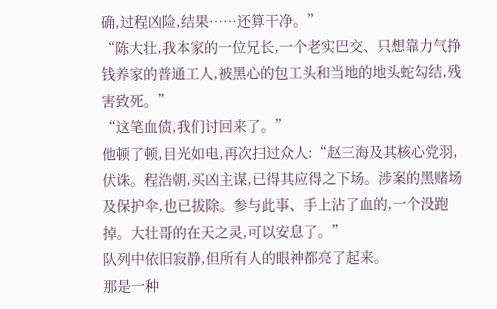确,过程凶险,结果……还算干净。”
“陈大壮,我本家的一位兄长,一个老实巴交、只想靠力气挣钱养家的普通工人,被黑心的包工头和当地的地头蛇勾结,残害致死。”
“这笔血债,我们讨回来了。”
他顿了顿,目光如电,再次扫过众人:“赵三海及其核心党羽,伏诛。程浩朝,买凶主谋,已得其应得之下场。涉案的黑赌场及保护伞,也已拔除。参与此事、手上沾了血的,一个没跑掉。大壮哥的在天之灵,可以安息了。”
队列中依旧寂静,但所有人的眼神都亮了起来。
那是一种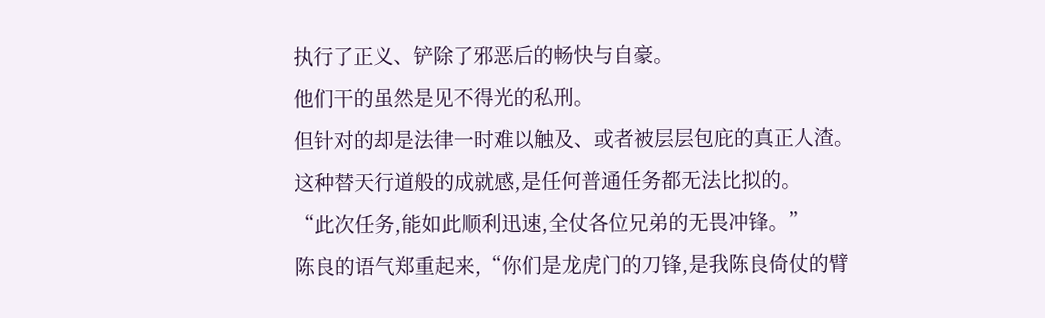执行了正义、铲除了邪恶后的畅快与自豪。
他们干的虽然是见不得光的私刑。
但针对的却是法律一时难以触及、或者被层层包庇的真正人渣。
这种替天行道般的成就感,是任何普通任务都无法比拟的。
“此次任务,能如此顺利迅速,全仗各位兄弟的无畏冲锋。”
陈良的语气郑重起来,“你们是龙虎门的刀锋,是我陈良倚仗的臂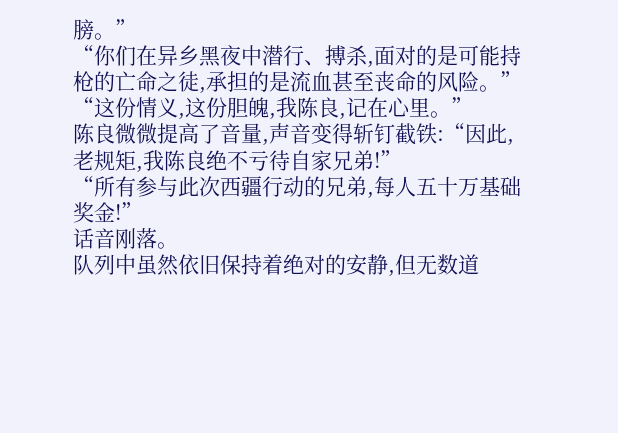膀。”
“你们在异乡黑夜中潜行、搏杀,面对的是可能持枪的亡命之徒,承担的是流血甚至丧命的风险。”
“这份情义,这份胆魄,我陈良,记在心里。”
陈良微微提高了音量,声音变得斩钉截铁:“因此,老规矩,我陈良绝不亏待自家兄弟!”
“所有参与此次西疆行动的兄弟,每人五十万基础奖金!”
话音刚落。
队列中虽然依旧保持着绝对的安静,但无数道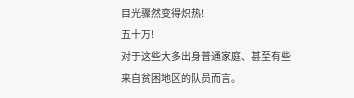目光骤然变得炽热!
五十万!
对于这些大多出身普通家庭、甚至有些来自贫困地区的队员而言。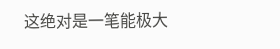这绝对是一笔能极大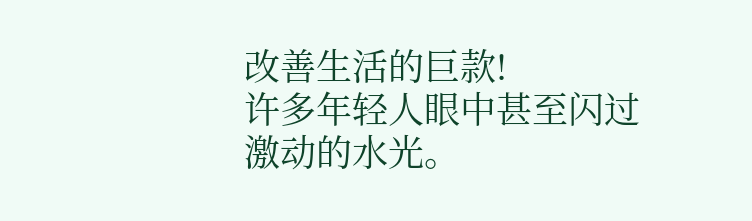改善生活的巨款!
许多年轻人眼中甚至闪过激动的水光。